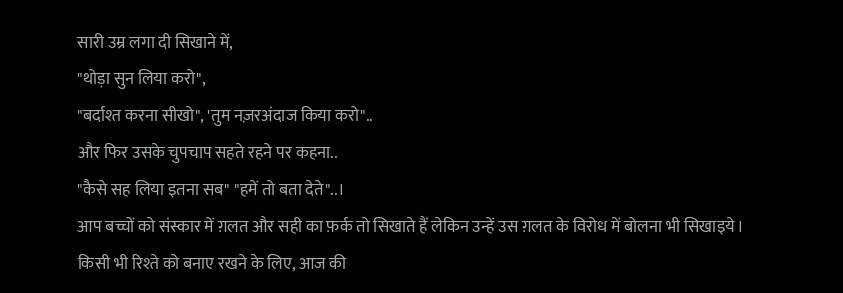सारी उम्र लगा दी सिखाने में,
"थोड़ा सुन लिया करो",
"बर्दाश्त करना सीखो", 'तुम नज़रअंदाज किया करो"..
और फिर उसके चुपचाप सहते रहने पर कहना..
"कैसे सह लिया इतना सब" "हमें तो बता देते"..।
आप बच्चों को संस्कार में ग़लत और सही का फ़र्क तो सिखाते हैं लेकिन उन्हें उस ग़लत के विरोध में बोलना भी सिखाइये।
किसी भी रिश्ते को बनाए रखने के लिए, आज की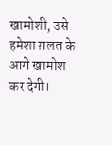खामोशी, उसे हमेशा ग़लत के आगे खामोश कर देगी।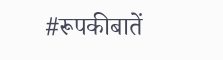#रूपकीबातें